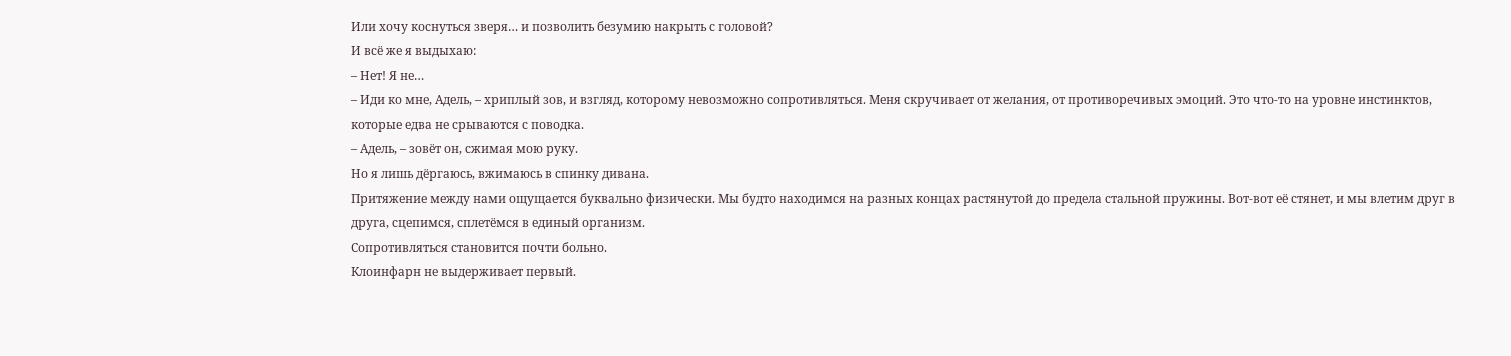Или хочу коснуться зверя… и позволить безумию накрыть с головой?
И всё же я выдыхаю:
– Нет! Я не…
– Иди ко мне, Адель, – хриплый зов, и взгляд, которому невозможно сопротивляться. Меня скручивает от желания, от противоречивых эмоций. Это что-то на уровне инстинктов, которые едва не срываются с поводка.
– Адель, – зовёт он, сжимая мою руку.
Но я лишь дёргаюсь, вжимаюсь в спинку дивана.
Притяжение между нами ощущается буквально физически. Мы будто находимся на разных концах растянутой до предела стальной пружины. Вот-вот её стянет, и мы влетим друг в друга, сцепимся, сплетёмся в единый организм.
Сопротивляться становится почти больно.
Клоинфарн не выдерживает первый.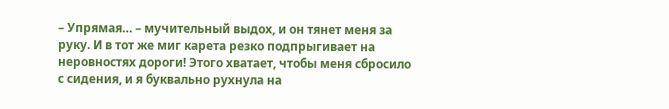– Упрямая… – мучительный выдох, и он тянет меня за руку. И в тот же миг карета резко подпрыгивает на неровностях дороги! Этого хватает, чтобы меня сбросило с сидения, и я буквально рухнула на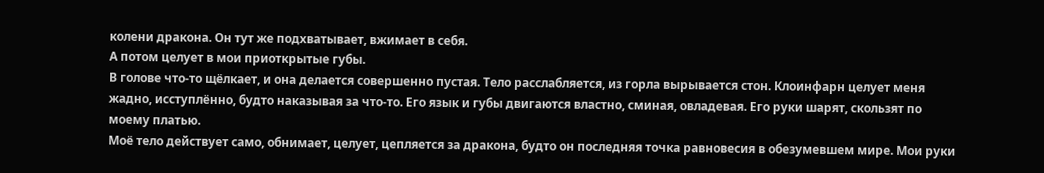колени дракона. Он тут же подхватывает, вжимает в себя.
А потом целует в мои приоткрытые губы.
В голове что-то щёлкает, и она делается совершенно пустая. Тело расслабляется, из горла вырывается стон. Клоинфарн целует меня жадно, исступлённо, будто наказывая за что-то. Его язык и губы двигаются властно, сминая, овладевая. Его руки шарят, скользят по моему платью.
Моё тело действует само, обнимает, целует, цепляется за дракона, будто он последняя точка равновесия в обезумевшем мире. Мои руки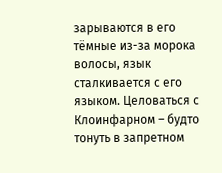зарываются в его тёмные из-за морока волосы, язык сталкивается с его языком. Целоваться с Клоинфарном – будто тонуть в запретном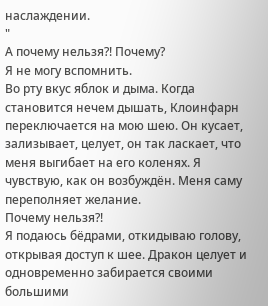наслаждении.
"
А почему нельзя?! Почему?
Я не могу вспомнить.
Во рту вкус яблок и дыма. Когда становится нечем дышать, Клоинфарн переключается на мою шею. Он кусает, зализывает, целует, он так ласкает, что меня выгибает на его коленях. Я чувствую, как он возбуждён. Меня саму переполняет желание.
Почему нельзя?!
Я подаюсь бёдрами, откидываю голову, открывая доступ к шее. Дракон целует и одновременно забирается своими большими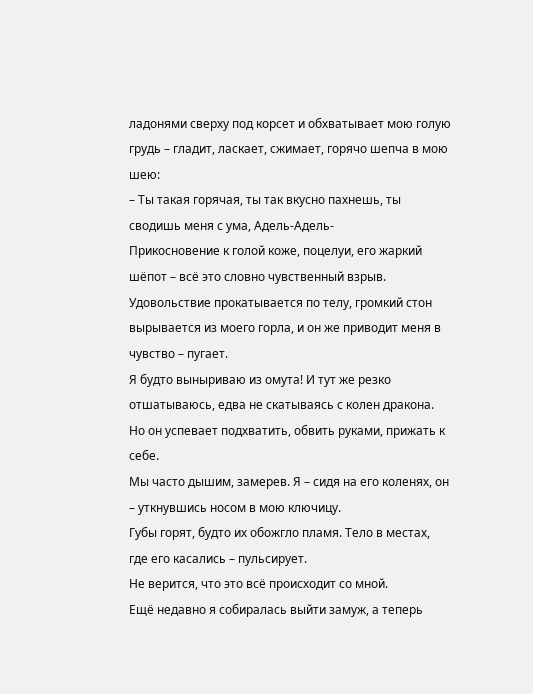ладонями сверху под корсет и обхватывает мою голую грудь – гладит, ласкает, сжимает, горячо шепча в мою шею:
– Ты такая горячая, ты так вкусно пахнешь, ты сводишь меня с ума, Адель-Адель-
Прикосновение к голой коже, поцелуи, его жаркий шёпот – всё это словно чувственный взрыв. Удовольствие прокатывается по телу, громкий стон вырывается из моего горла, и он же приводит меня в чувство – пугает.
Я будто выныриваю из омута! И тут же резко отшатываюсь, едва не скатываясь с колен дракона. Но он успевает подхватить, обвить руками, прижать к себе.
Мы часто дышим, замерев. Я – сидя на его коленях, он – уткнувшись носом в мою ключицу.
Губы горят, будто их обожгло пламя. Тело в местах, где его касались – пульсирует.
Не верится, что это всё происходит со мной.
Ещё недавно я собиралась выйти замуж, а теперь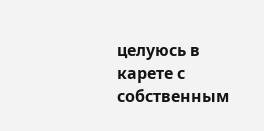целуюсь в карете с собственным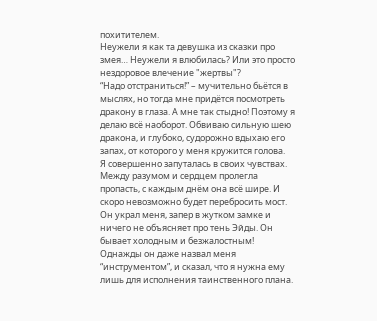похитителем.
Неужели я как та девушка из сказки про змея… Неужели я влюбилась? Или это просто нездоровое влечение "жертвы"?
“Надо отстраниться!” – мучительно бьётся в мыслях, но тогда мне придётся посмотреть дракону в глаза. А мне так стыдно! Поэтому я делаю всё наоборот. Обвиваю сильную шею дракона, и глубоко, судорожно вдыхаю его запах, от которого у меня кружится голова.
Я совершенно запуталась в своих чувствах.
Между разумом и сердцем пролегла пропасть, с каждым днём она всё шире. И скоро невозможно будет перебросить мост.
Он украл меня, запер в жутком замке и ничего не объясняет про тень Эйды. Он бывает холодным и безжалостным! Однажды он даже назвал меня “инструментом”, и сказал, что я нужна ему лишь для исполнения таинственного плана.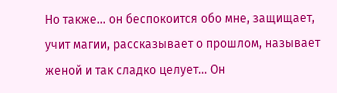Но также… он беспокоится обо мне, защищает, учит магии, рассказывает о прошлом, называет женой и так сладко целует… Он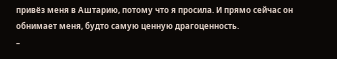привёз меня в Аштарию, потому что я просила. И прямо сейчас он обнимает меня, будто самую ценную драгоценность.
–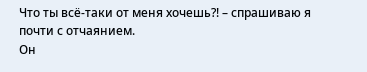Что ты всё-таки от меня хочешь?! – спрашиваю я почти с отчаянием.
Он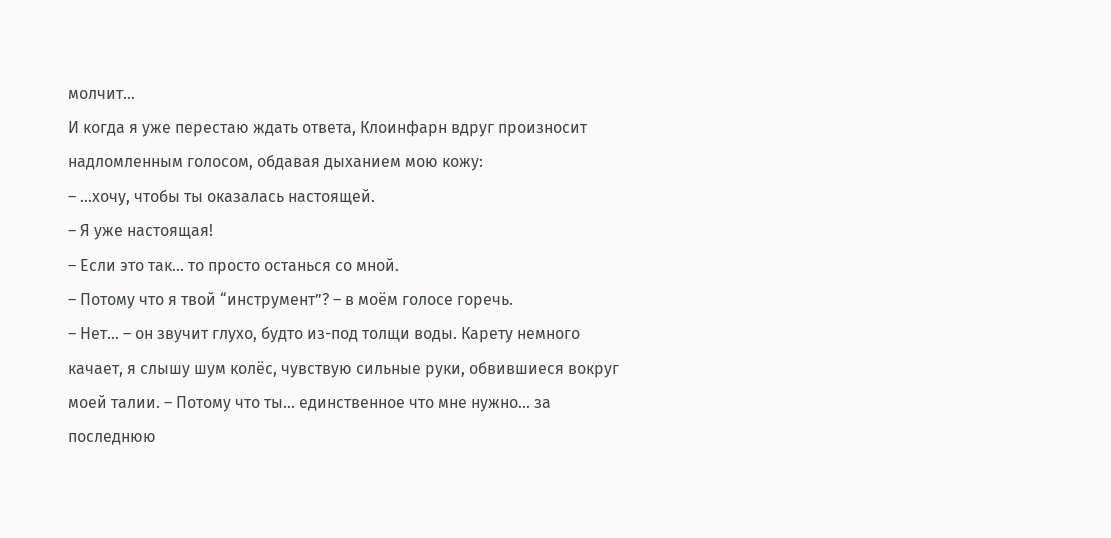молчит…
И когда я уже перестаю ждать ответа, Клоинфарн вдруг произносит надломленным голосом, обдавая дыханием мою кожу:
– …хочу, чтобы ты оказалась настоящей.
– Я уже настоящая!
– Если это так… то просто останься со мной.
– Потому что я твой “инструмент”? – в моём голосе горечь.
– Нет… – он звучит глухо, будто из-под толщи воды. Карету немного качает, я слышу шум колёс, чувствую сильные руки, обвившиеся вокруг моей талии. – Потому что ты… единственное что мне нужно… за последнюю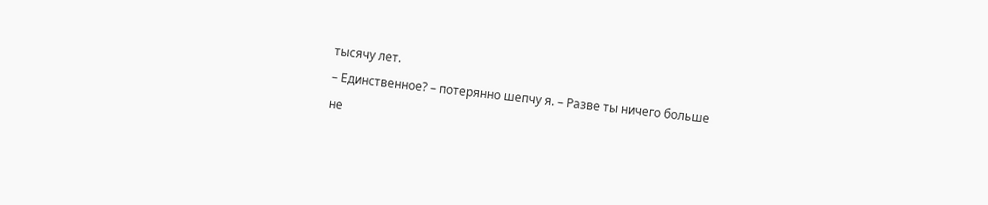тысячу лет.
– Единственное? – потерянно шепчу я. – Разве ты ничего больше не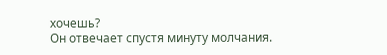хочешь?
Он отвечает спустя минуту молчания.